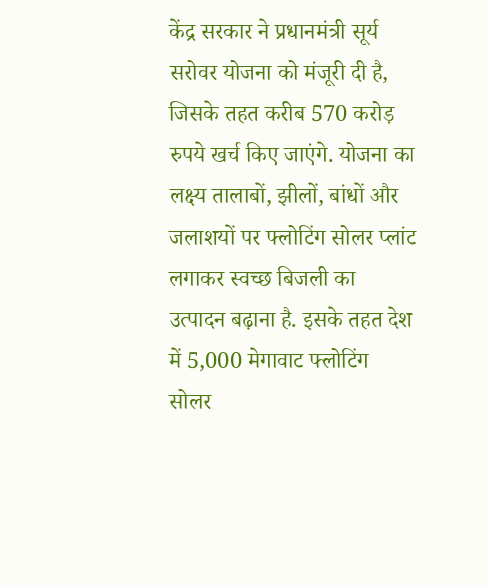केंद्र सरकार ने प्रधानमंत्री सूर्य सरोवर योजना को मंजूरी दी है, जिसके तहत करीब 570 करोड़ रुपये खर्च किए जाएंगे. योजना का लक्ष्य तालाबों, झीलों, बांधों और जलाशयों पर फ्लोटिंग सोलर प्लांट लगाकर स्वच्छ बिजली का उत्पादन बढ़ाना है. इसके तहत देश में 5,000 मेगावाट फ्लोटिंग सोलर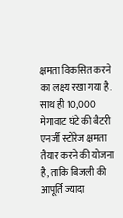क्षमता विकसित करने का लक्ष्य रखा गया है. साथ ही 10,000 मेगावाट घंटे की बैटरी एनर्जी स्टोरेज क्षमता तैयार करने की योजना है, ताकि बिजली की आपूर्ति ज्यादा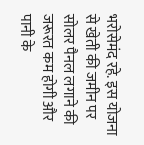भरोसेमंद रहे. इस योजना से खेती की जमीन पर सोलर पैनल लगाने की जरूरत कम होगी और पानी के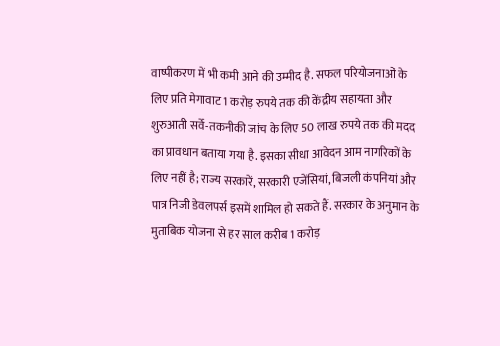वाष्पीकरण में भी कमी आने की उम्मीद है. सफल परियोजनाओं के लिए प्रति मेगावाट 1 करोड़ रुपये तक की केंद्रीय सहायता और शुरुआती सर्वे-तकनीकी जांच के लिए 50 लाख रुपये तक की मदद का प्रावधान बताया गया है. इसका सीधा आवेदन आम नागरिकों के लिए नहीं है; राज्य सरकारें, सरकारी एजेंसियां, बिजली कंपनियां और पात्र निजी डेवलपर्स इसमें शामिल हो सकते हैं. सरकार के अनुमान के मुताबिक योजना से हर साल करीब 1 करोड़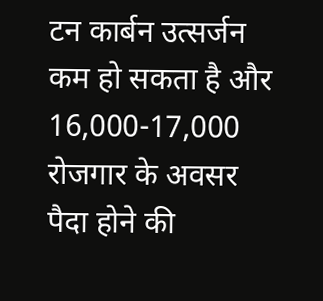टन कार्बन उत्सर्जन कम हो सकता है और 16,000-17,000 रोजगार के अवसर पैदा होने की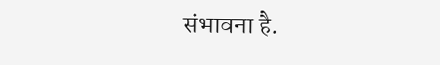संभावना है.